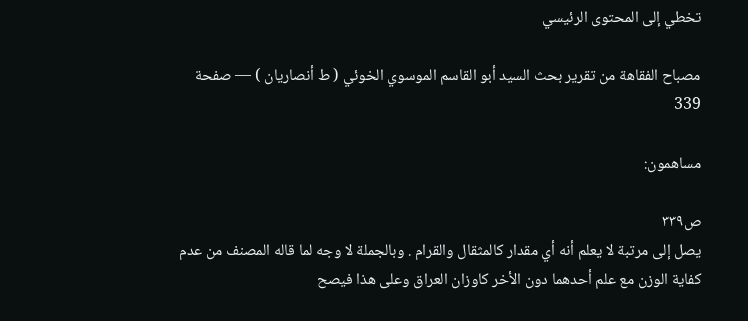تخطي إلى المحتوى الرئيسي

مصباح الفقاهة من تقرير بحث السيد أبو القاسم الموسوي الخوئي ( ط أنصاريان ) — صفحة 339

مساهمون:

ص٣٣٩
يصل إلى مرتبة لا يعلم أنه أي مقدار كالمثقال والقرام . وبالجملة لا وجه لما قاله المصنف من عدم كفاية الوزن مع علم أحدهما دون الأخر كاوزان العراق وعلى هذا فيصح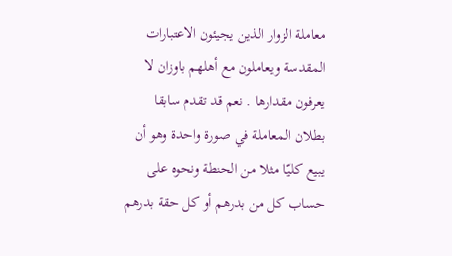معاملة الزوار الذين يجيئون الاعتبارات المقدسة ويعاملون مع أهلهم باوزان لا يعرفون مقدارها . نعم قد تقدم سابقا بطلان المعاملة في صورة واحدة وهو أن يبيع كليّا مثلا من الحنطة ونحوه على حساب كل من بدرهم أو كل حقة بدرهم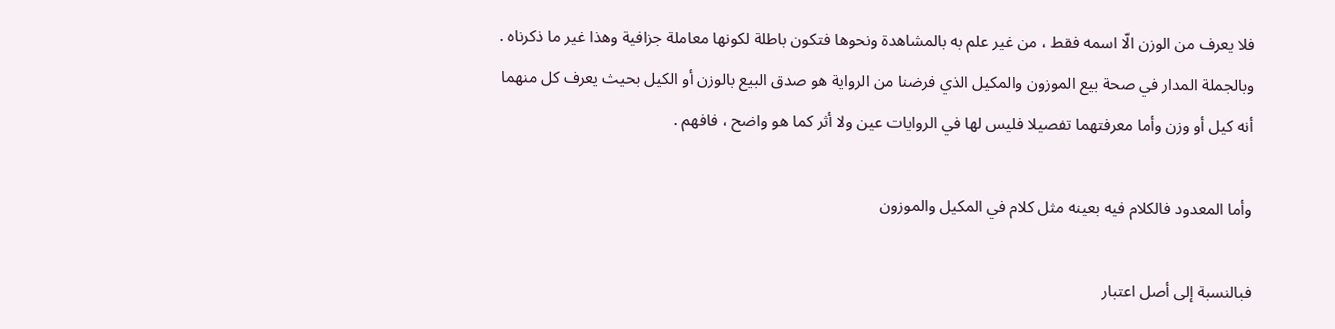فلا يعرف من الوزن الّا اسمه فقط ، من غير علم به بالمشاهدة ونحوها فتكون باطلة لكونها معاملة جزافية وهذا غير ما ذكرناه . وبالجملة المدار في صحة بيع الموزون والمكيل الذي فرضنا من الرواية هو صدق البيع بالوزن أو الكيل بحيث يعرف كل منهما أنه كيل أو وزن وأما معرفتهما تفصيلا فليس لها في الروايات عين ولا أثر كما هو واضح ، فافهم .

وأما المعدود فالكلام فيه بعينه مثل كلام في المكيل والموزون

فبالنسبة إلى أصل اعتبار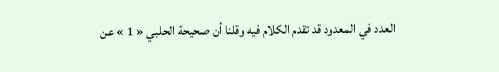العدد في المعدود قد تقدم الكلام فيه وقلنا أن صحيحة الحلبي « 1 » عن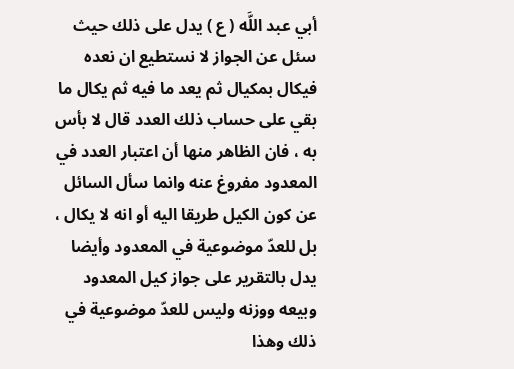أبي عبد اللَّه ( ع ) يدل على ذلك حيث سئل عن الجواز لا نستطيع ان نعده فيكال بمكيال ثم يعد ما فيه ثم يكال ما بقي على حساب ذلك العدد قال لا بأس به ، فان الظاهر منها أن اعتبار العدد في المعدود مفروغ عنه وانما سأل السائل عن كون الكيل طريقا اليه أو انه لا يكال ، بل للعدّ موضوعية في المعدود وأيضا يدل بالتقرير على جواز كيل المعدود وبيعه ووزنه وليس للعدّ موضوعية في ذلك وهذا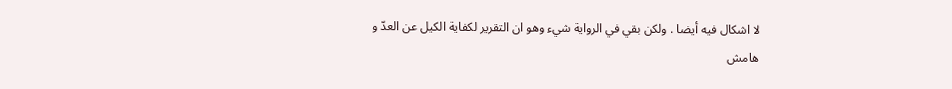لا اشكال فيه أيضا . ولكن بقي في الرواية شيء وهو ان التقرير لكفاية الكيل عن العدّ و
هامش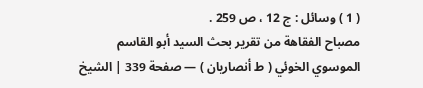( 1 ) وسائل : ج 12 ، ص 259 .
مصباح الفقاهة من تقرير بحث السيد أبو القاسم الموسوي الخوئي ( ط أنصاريان ) — صفحة 339 | الشيخ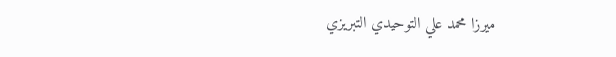ميرزا محمد علي التوحيدي التبريزي